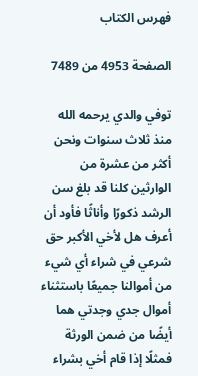فهرس الكتاب

الصفحة 4953 من 7489

توفي والدي يرحمه الله منذ ثلاث سنوات ونحن أكثر من عشرة من الوارثين كلنا قد بلغ سن الرشد ذكورًا وأناثًا فأود أن أعرف هل لأخي الأكبر حق شرعي في شراء أي شيء من أموالنا جميعًا باستثناء أموال جدي وجدتي هما أيضًا من ضمن الورثة فمثلًا إذا قام أخي بشراء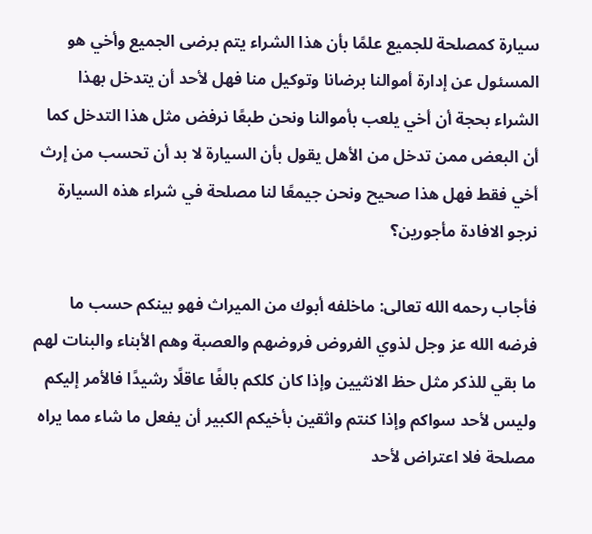سيارة كمصلحة للجميع علمًا بأن هذا الشراء يتم برضى الجميع وأخي هو المسئول عن إدارة أموالنا برضانا وتوكيل منا فهل لأحد أن يتدخل بهذا الشراء بحجة أن أخي يلعب بأموالنا ونحن طبعًا نرفض مثل هذا التدخل كما أن البعض ممن تدخل من الأهل يقول بأن السيارة لا بد أن تحسب من إرث أخي فقط فهل هذا صحيح ونحن جيمعًا لنا مصلحة في شراء هذه السيارة نرجو الافادة مأجورين؟

فأجاب رحمه الله تعالى: ماخلفه أبوك من الميراث فهو بينكم حسب ما فرضه الله عز وجل لذوي الفروض فروضهم والعصبة وهم الأبناء والبنات لهم ما بقي للذكر مثل حظ الانثيين وإذا كان كلكم بالغًا عاقلًا رشيدًا فالأمر إليكم وليس لأحد سواكم وإذا كنتم واثقين بأخيكم الكبير أن يفعل ما شاء مما يراه مصلحة فلا اعتراض لأحد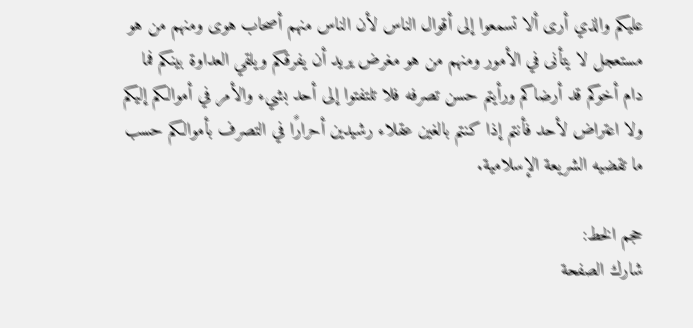عليكم والذي أرى ألا تسمعوا إلى أقوال الناس لأن الناس منهم أصحاب هوى ومنهم من هو مستعجل لا يتأنى في الأمور ومنهم من هو مغرض يريد أن يفرقكم ويلقي العداوة بينكم فما دام أخوكم قد أرضاكم ورأيتم حسن تصرفه فلا تلتفتوا إلى أحد بشيء والأمر في أموالكم إليكم ولا اعتراض لأحد فأنتم إذا كنتم بالغين عقلاء رشيدين أحرارًا في التصرف بأموالكم حسب ما تقضيه الشريعة الإسلامية.

حجم الخط:
شارك الصفحة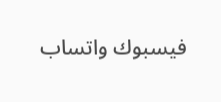فيسبوك واتساب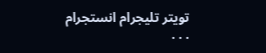تويتر تليجرام انستجرام
. . .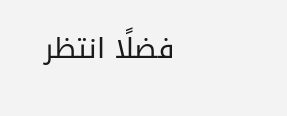فضلًا انتظر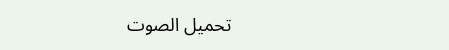تحميل الصوت